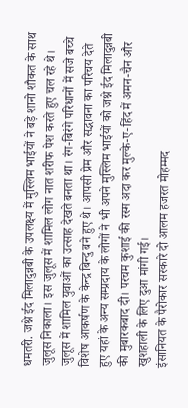धमतरी. जश्ने ईद मिलादुन्नबी के उपलक्ष्य में मुस्लिम भाईयों ने बड़े शानो शौकत के साथ जुलूस निकाला। इस जुलूस में शामिल लोग नात शरीफ पेश करते हुए चल रहे थे। जुलूस में शामिल युवाओं का उत्साह देखते बनता था। रंग-बिरंगे परिधानों में सजे बच्चे विशेष आकर्षण के केन्द्र बिन्दु बने हुए थे। आपसी प्रेम और सद्भावना का परिचय देते हुए यहां के अन्य सम्प्रदाय के लोगों ने भी अपने मुस्लिम भाईयों को जश्ने ईद मिलादुन्नबी की मुबारकबाद दी। परचम कुशाई की रस्म अदा कर मुल्के-ए-हिंद में अमन-चैन और खुशहाली के लिए दुआ मांगी गई।
इंसानियत के पैरोकार सरकारे दो आलम हजरत मोहम्मद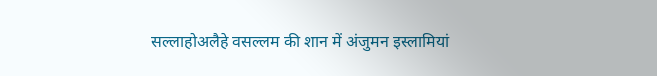सल्लाहोअलैहे वसल्लम की शान में अंजुमन इस्लामियां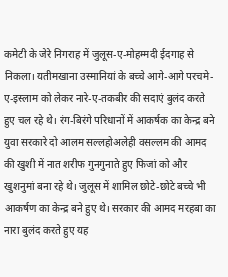कमेटी के जेरे निगराह में जुलूस-ए-मोहम्मदी ईदगाह से निकला। यतीमखाना उस्मानियां के बच्चे आगे-आगे परचमे-ए-इस्लाम को लेकर नारे-ए-तकबीर की सदाएं बुलंद करते हुए चल रहे थे। रंग-बिरंगे परिधानों में आकर्षक का केन्द्र बने युवा सरकारे दो आलम सल्लहोअलेही वसल्लम की आमद की खुशी में नात शरीफ गुनगुनाते हुए फिजां को और खुशनुमां बना रहे थे। जुलूस में शामिल छोटे-छोटे बच्चे भी आकर्षण का केन्द्र बने हुए थे। सरकार की आमद मरहबा का नारा बुलंद करते हुए यह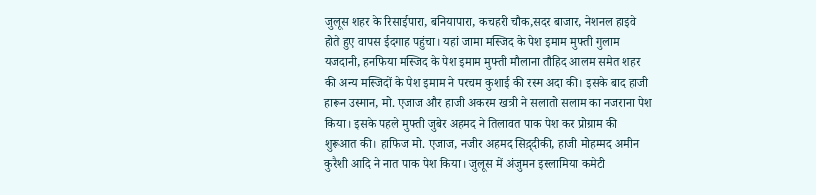जुलूस शहर के रिसाईपारा, बनियापारा, कचहरी चौक,सदर बाजार, नेशनल हाइवे होते हुए वापस ईदगाह पहुंचा। यहां जामा मस्जिद के पेश इमाम मुफ्ती गुलाम यजदानी, हनफिया मस्जिद के पेश इमाम मुफ्ती मौलाना तौहिद आलम समेत शहर की अन्य मस्जिदों के पेश इमाम ने परचम कुशाई की रस्म अदा की। इसके बाद हाजी हारून उस्मान, मो. एजाज और हाजी अकरम खत्री ने सलातो सलाम का नजराना पेश किया। इसके पहले मुफ्ती जुबेर अहमद ने तिलावत पाक पेश कर प्रोग्राम की शुरूआत की। हाफिज मो. एजाज, नजीर अहमद सिद़्दीकी, हाजी मोहम्मद अमीन कुरैशी आदि ने नात पाक पेश किया। जुलूस में अंजुमन इस्लामिया कमेटी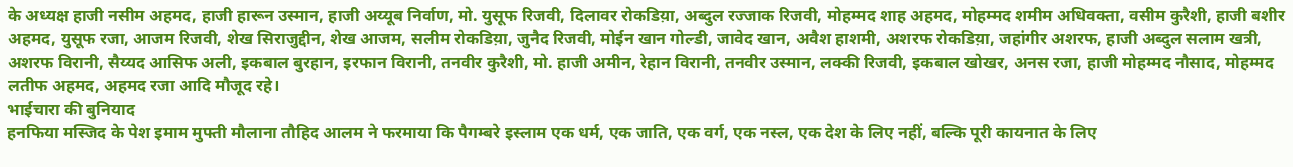के अध्यक्ष हाजी नसीम अहमद, हाजी हारून उस्मान, हाजी अय्यूब निर्वाण, मो. युसूफ रिजवी, दिलावर रोकडिय़ा, अब्दुल रज्जाक रिजवी, मोहम्मद शाह अहमद, मोहम्मद शमीम अधिवक्ता, वसीम कुरैशी, हाजी बशीर अहमद, युसूफ रजा, आजम रिजवी, शेख सिराजुद्दीन, शेख आजम, सलीम रोकडिय़ा, जुनैद रिजवी, मोईन खान गोल्डी, जावेद खान, अवैश हाशमी, अशरफ रोकडिय़ा, जहांगीर अशरफ, हाजी अब्दुल सलाम खत्री, अशरफ विरानी, सैय्यद आसिफ अली, इकबाल बुरहान, इरफान विरानी, तनवीर कुरैशी, मो. हाजी अमीन, रेहान विरानी, तनवीर उस्मान, लक्की रिजवी, इकबाल खोखर, अनस रजा, हाजी मोहम्मद नौसाद, मोहम्मद लतीफ अहमद, अहमद रजा आदि मौजूद रहे।
भाईचारा की बुनियाद
हनफिया मस्जिद के पेश इमाम मुफ्ती मौलाना तौहिद आलम ने फरमाया कि पैगम्बरे इस्लाम एक धर्म, एक जाति, एक वर्ग, एक नस्ल, एक देश के लिए नहीं, बल्कि पूरी कायनात के लिए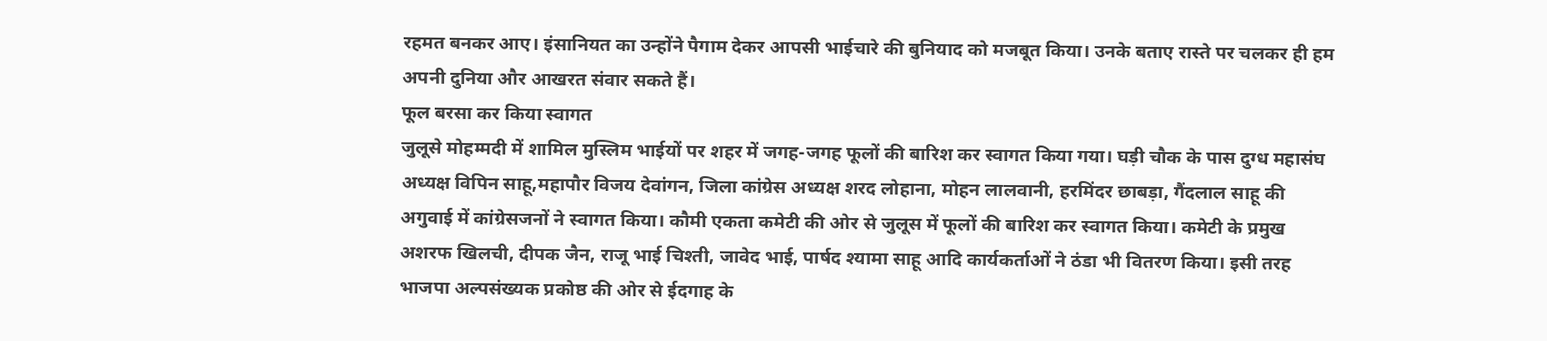रहमत बनकर आए। इंसानियत का उन्होंने पैगाम देकर आपसी भाईचारे की बुनियाद को मजबूत किया। उनके बताए रास्ते पर चलकर ही हम अपनी दुनिया और आखरत संवार सकते हैं।
फूल बरसा कर किया स्वागत
जुलूसे मोहम्मदी में शामिल मुस्लिम भाईयों पर शहर में जगह-जगह फूलों की बारिश कर स्वागत किया गया। घड़ी चौक के पास दुग्ध महासंघ अध्यक्ष विपिन साहू,महापौर विजय देवांगन, जिला कांग्रेस अध्यक्ष शरद लोहाना, मोहन लालवानी, हरमिंदर छाबड़ा, गैंदलाल साहू की अगुवाई में कांग्रेसजनों ने स्वागत किया। कौमी एकता कमेटी की ओर से जुलूस में फूलों की बारिश कर स्वागत किया। कमेटी के प्रमुख अशरफ खिलची, दीपक जैन, राजू भाई चिश्ती, जावेद भाई, पार्षद श्यामा साहू आदि कार्यकर्ताओं ने ठंडा भी वितरण किया। इसी तरह भाजपा अल्पसंख्यक प्रकोष्ठ की ओर से ईदगाह के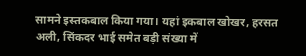सामने इस्तकबाल किया गया। यहां इकबाल खोखर, हरसत अली, सिंकदर भाई समेत बड़ी संख्या में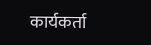कार्यकर्ता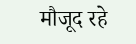मौजूद रहे